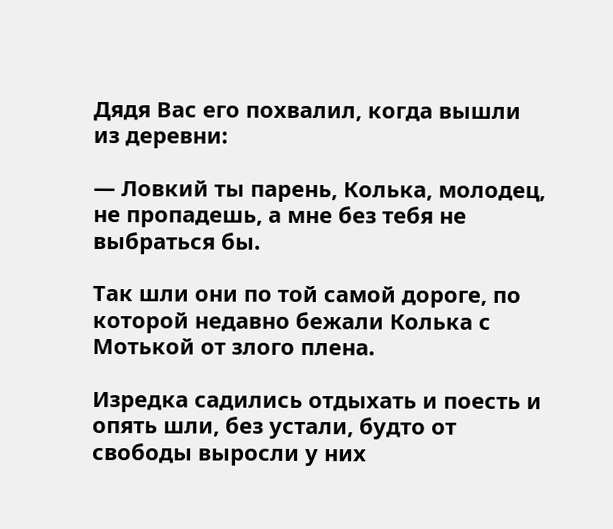Дядя Вас его похвалил, когда вышли из деревни:

— Ловкий ты парень, Колька, молодец, не пропадешь, а мне без тебя не выбраться бы.

Так шли они по той самой дороге, по которой недавно бежали Колька с Мотькой от злого плена.

Изредка садились отдыхать и поесть и опять шли, без устали, будто от свободы выросли у них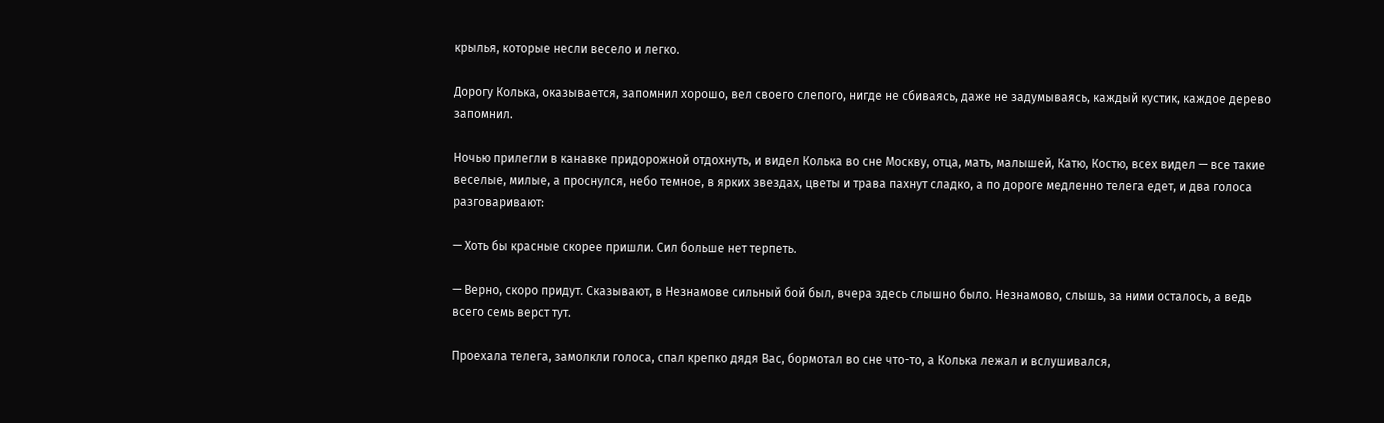крылья, которые несли весело и легко.

Дорогу Колька, оказывается, запомнил хорошо, вел своего слепого, нигде не сбиваясь, даже не задумываясь, каждый кустик, каждое дерево запомнил.

Ночью прилегли в канавке придорожной отдохнуть, и видел Колька во сне Москву, отца, мать, малышей, Катю, Костю, всех видел — все такие веселые, милые, а проснулся, небо темное, в ярких звездах, цветы и трава пахнут сладко, а по дороге медленно телега едет, и два голоса разговаривают:

— Хоть бы красные скорее пришли. Сил больше нет терпеть.

— Верно, скоро придут. Сказывают, в Незнамове сильный бой был, вчера здесь слышно было. Незнамово, слышь, за ними осталось, а ведь всего семь верст тут.

Проехала телега, замолкли голоса, спал крепко дядя Вас, бормотал во сне что-то, а Колька лежал и вслушивался,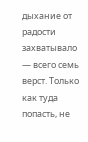дыхание от радости захватывало — всего семь верст. Только как туда попасть, не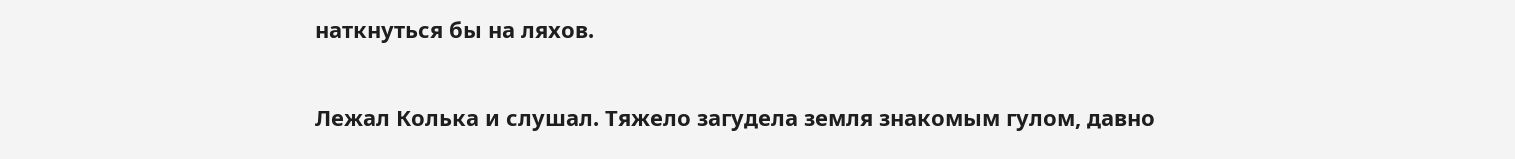наткнуться бы на ляхов.

Лежал Колька и слушал. Тяжело загудела земля знакомым гулом, давно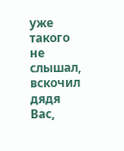уже такого не слышал, вскочил дядя Вас,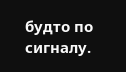будто по сигналу.